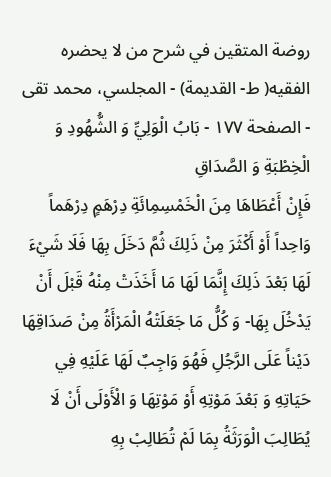روضة المتقين في شرح من لا يحضره الفقيه( ط- القديمة) - المجلسي، محمد تقى - الصفحة ١٧٧ - بَابُ الْوَلِيِّ وَ الشُّهُودِ وَ الْخِطْبَةِ وَ الصَّدَاقِ
فَإِنْ أَعْطَاهَا مِنَ الْخَمْسِمِائَةِ دِرْهَمٍ دِرْهَماً وَاحِداً أَوْ أَكْثَرَ مِنْ ذَلِكَ ثُمَّ دَخَلَ بِهَا فَلَا شَيْءَ لَهَا بَعْدَ ذَلِكَ إِنَّمَا لَهَا مَا أَخَذَتْ مِنْهُ قَبْلَ أَنْ يَدْخُلَ بِهَا- وَ كُلُّ مَا جَعَلَتْهُ الْمَرْأَةُ مِنْ صَدَاقِهَا دَيْناً عَلَى الرَّجُلِ فَهُوَ وَاجِبٌ لَهَا عَلَيْهِ فِي حَيَاتِهِ وَ بَعْدَ مَوْتِهِ أَوْ مَوْتِهَا وَ الْأَوْلَى أَنْ لَا يُطَالِبَ الْوَرَثَةُ بِمَا لَمْ تُطَالِبْ بِهِ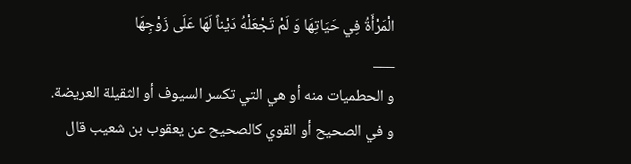الْمَرْأَةُ فِي حَيَاتِهَا وَ لَمْ تَجْعَلْهُ دَيْناً لَهَا عَلَى زَوْجِهَا
___
و الحطميات منه أو هي التي تكسر السيوف أو الثقيلة العريضة.
و في الصحيح أو القوي كالصحيح عن يعقوب بن شعيب قال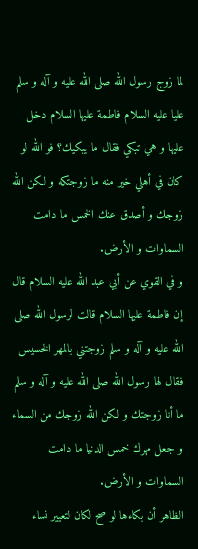لما زوج رسول الله صلى الله عليه و آله و سلم عليا عليه السلام فاطمة عليها السلام دخل عليها و هي تبكي فقال ما يبكيك؟ فو الله لو كان في أهلي خير منه ما زوجتكه و لكن الله زوجك و أصدق عنك الخمس ما دامت السماوات و الأرض.
و في القوي عن أبي عبد الله عليه السلام قال إن فاطمة عليها السلام قالت لرسول الله صلى الله عليه و آله و سلم زوجتني بالمهر الخسيس فقال لها رسول الله صلى الله عليه و آله و سلم ما أنا زوجتك و لكن الله زوجك من السماء و جعل مهرك خمس الدنيا ما دامت السماوات و الأرض.
الظاهر أن بكاءها لو صح لكان لتعيير نساء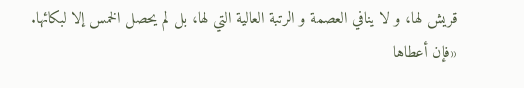قريش لها، و لا ينافي العصمة و الرتبة العالية التي لها، بل لم يحصل الخمس إلا لبكائها.
«فإن أعطاها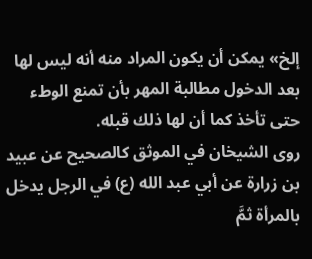إلخ» يمكن أن يكون المراد منه أنه ليس لها بعد الدخول مطالبة المهر بأن تمنع الوطء حتى تأخذ كما أن لها ذلك قبله.
روى الشيخان في الموثق كالصحيح عن عبيد بن زرارة عن أبي عبد الله (ع) في الرجل يدخل بالمرأة ثمَّ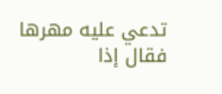تدعي عليه مهرها فقال إذا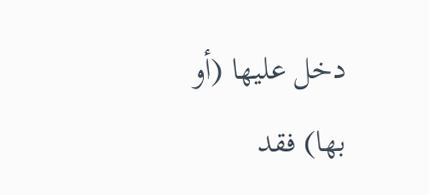دخل عليها (أو بها) فقد